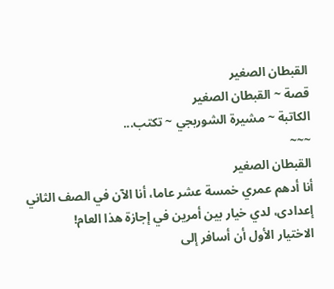القبطان الصغير
قصة ~ القبطان الصغير
الكاتبة ~ مشيرة الشوربجي ~ تكتب...
~~~
القبطان الصغير
أنا أدهم عمري خمسة عشر عاما، أنا الآن في الصف الثاني إعدادى، لدي خيار بين أمرين في إجازة هذا العام!
الاختيار الأول أن أسافر إلى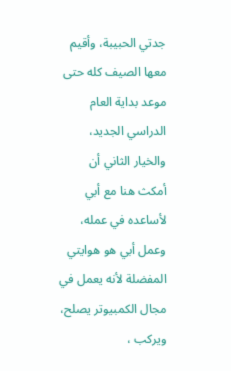جدتي الحبيبة، وأقيم معها الصيف كله حتى موعد بداية العام الدراسي الجديد،
والخيار الثاني أن أمكث هنا مع أبي لأساعده في عمله، وعمل أبي هو هوايتي المفضلة لأنه يعمل في مجال الكمبيوتر يصلح، ويركب ،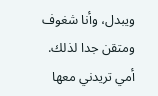ويبدل، وأنا شغوف ومتقن جدا لذلك.
أمي تريدني معها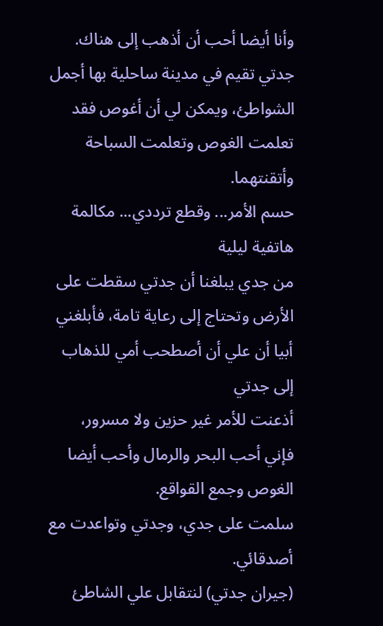وأنا أيضا أحب أن أذهب إلى هناك.
جدتي تقيم في مدينة ساحلية بها أجمل الشواطئ، ويمكن لي أن أغوص فقد تعلمت الغوص وتعلمت السباحة وأتقنتهما.
حسم الأمر... وقطع ترددي... مكالمة هاتفية ليلية
من جدي يبلغنا أن جدتي سقطت على الأرض وتحتاج إلى رعاية تامة، فأبلغني أبيا أن علي أن أصطحب أمي للذهاب إلى جدتي
أذعنت للأمر غير حزين ولا مسرور،
فإني أحب البحر والرمال وأحب أيضا الغوص وجمع القواقع.
سلمت على جدي، وجدتي وتواعدت مع أصدقائي.
(جيران جدتي) لنتقابل علي الشاطئ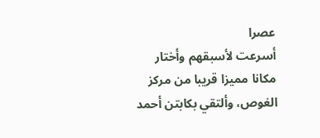عصرا
أسرعت لأسبقهم وأختار مكانا مميزا قريبا من مركز الغوص، وألتقي بكابتن أحمد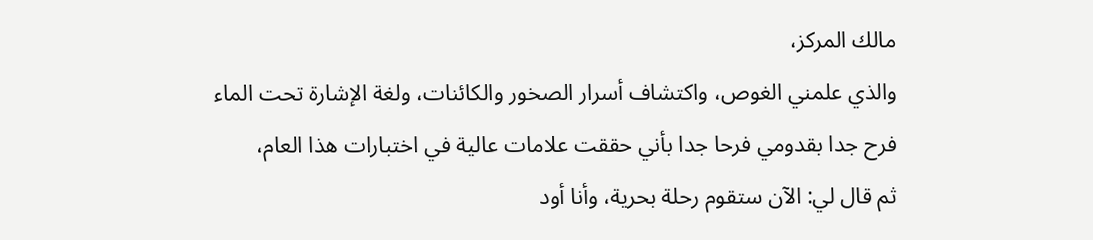مالك المركز،
والذي علمني الغوص، واكتشاف أسرار الصخور والكائنات، ولغة الإشارة تحت الماء
فرح جدا بقدومي فرحا جدا بأني حققت علامات عالية في اختبارات هذا العام،
ثم قال لي: الآن ستقوم رحلة بحرية، وأنا أود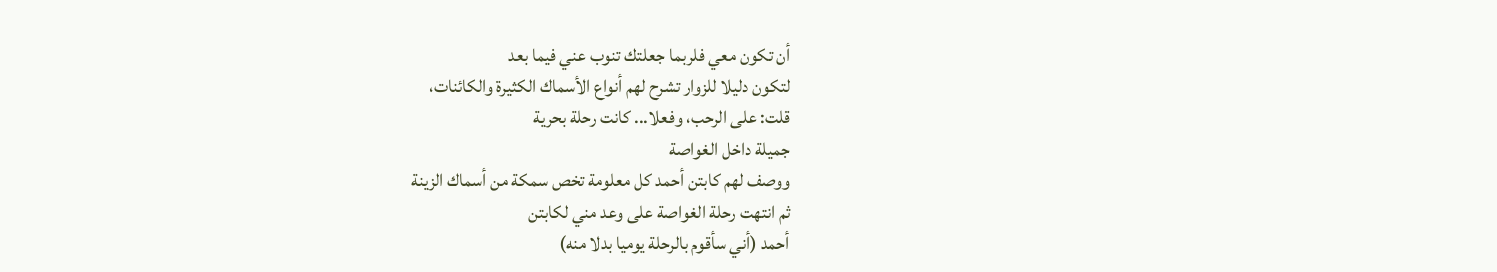أن تكون معي فلربما جعلتك تنوب عني فيما بعد
لتكون دليلا للزوار تشرح لهم أنواع الأسماك الكثيرة والكائنات،
قلت: على الرحب، وفعلا... كانت رحلة بحرية
جميلة داخل الغواصة
ووصف لهم كابتن أحمد كل معلومة تخص سمكة من أسماك الزينة
ثم انتهت رحلة الغواصة على وعد مني لكابتن
أحمد (أني سأقوم بالرحلة يوميا بدلا منه)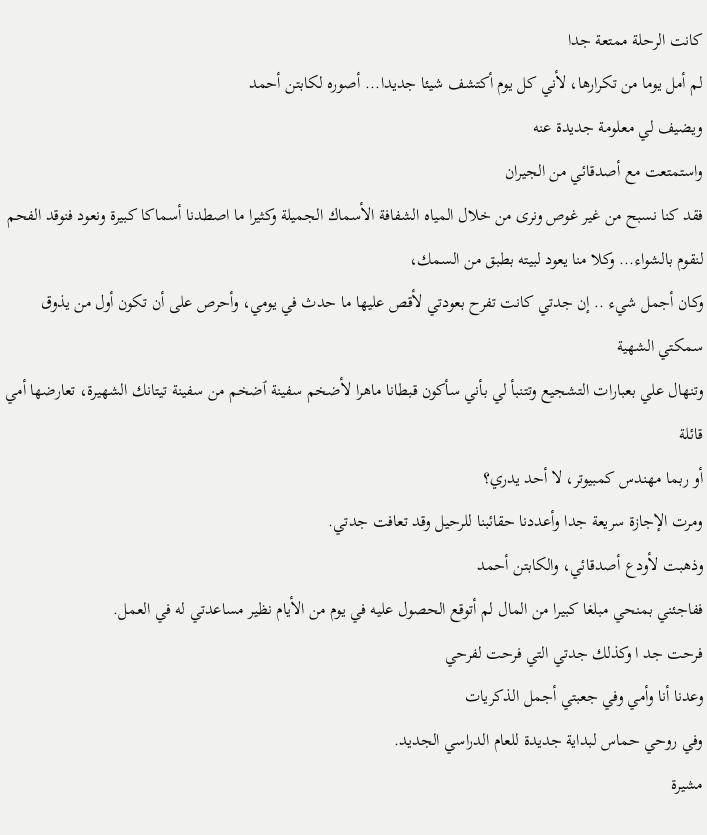كانت الرحلة ممتعة جدا
لم أمل يوما من تكرارها، لأني كل يوم أكتشف شيئا جديدا... أصوره لكابتن أحمد
ويضيف لي معلومة جديدة عنه
واستمتعت مع أصدقائي من الجيران
فقد كنا نسبح من غير غوص ونرى من خلال المياه الشفافة الأسماك الجميلة وكثيرا ما اصطدنا أسماكا كبيرة ونعود فنوقد الفحم لنقوم بالشواء... وكلا منا يعود لبيته بطبق من السمك،
وكان أجمل شيء .. إن جدتي كانت تفرح بعودتي لأقص عليها ما حدث في يومي، وأحرص على أن تكون أول من يذوق سمكتي الشهية
وتنهال علي بعبارات التشجيع وتتنبأ لي بأني سأكون قبطانا ماهرا لأضخم سفينة ٱضخم من سفينة تيتانك الشهيرة، تعارضها أمي قائلة
أو ربما مهندس كمبيوتر، لا أحد يدري؟
ومرت الإجازة سريعة جدا وأعددنا حقائبنا للرحيل وقد تعافت جدتي.
وذهبت لأودع أصدقائي، والكابتن أحمد
ففاجئني بمنحي مبلغا كبيرا من المال لم أتوقع الحصول عليه في يوم من الأيام نظير مساعدتي له في العمل.
فرحت جد ا وكذلك جدتي التي فرحت لفرحي
وعدنا أنا وأمي وفي جعبتي أجمل الذكريات
وفي روحي حماس لبداية جديدة للعام الدراسي الجديد.
مشيرة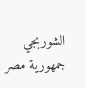الشوربجي
جمهورية مصر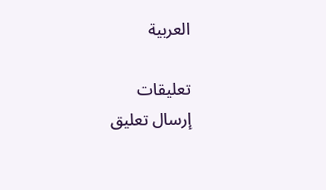العربية

تعليقات
إرسال تعليق